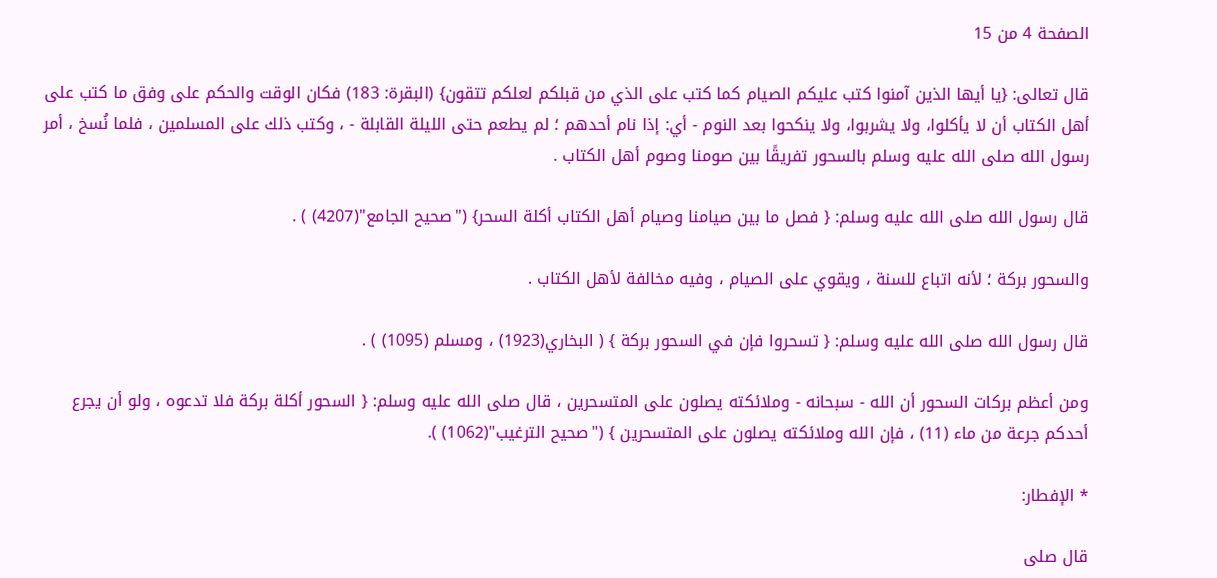الصفحة 4 من 15

قال تعالى: {يا أيها الذين آمنوا كتب عليكم الصيام كما كتب على الذي من قبلكم لعلكم تتقون} (البقرة: 183) فكان الوقت والحكم على وفق ما كتب على أهل الكتاب أن لا يأكلوا، ولا يشربوا، ولا ينكحوا بعد النوم - أي: إذا نام أحدهم ؛ لم يطعم حتى الليلة القابلة - ، وكتب ذلك على المسلمين ، فلما نُسخ ، أمر رسول الله صلى الله عليه وسلم بالسحور تفريقًا بين صومنا وصوم أهل الكتاب .

قال رسول الله صلى الله عليه وسلم: { فصل ما بين صيامنا وصيام أهل الكتاب أكلة السحر} ("صحيح الجامع"(4207) ) .

والسحور بركة ؛ لأنه اتباع للسنة ، ويقوي على الصيام ، وفيه مخالفة لأهل الكتاب .

قال رسول الله صلى الله عليه وسلم: { تسحروا فإن في السحور بركة } ( البخاري(1923) ، ومسلم (1095) ) .

ومن أعظم بركات السحور أن الله - سبحانه - وملائكته يصلون على المتسحرين ، قال صلى الله عليه وسلم: { السحور أكلة بركة فلا تدعوه ، ولو أن يجرع أحدكم جرعة من ماء (11) ، فإن الله وملائكته يصلون على المتسحرين } ("صحيح الترغيب"(1062) ).

* الإفطار:

قال صلى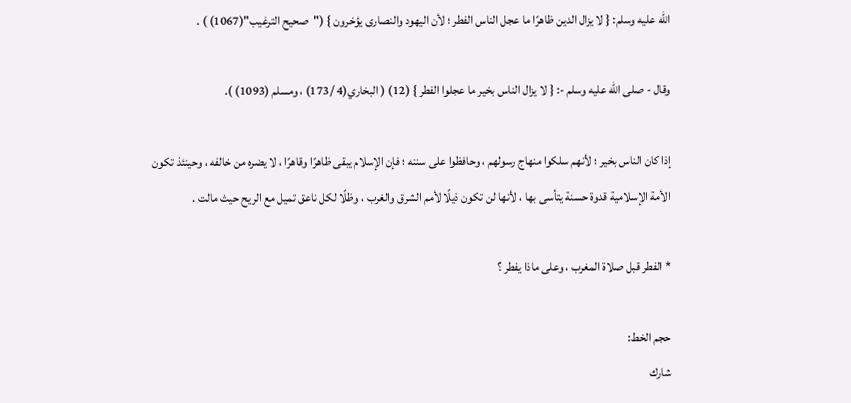الله عليه وسلم: { لا يزال الدين ظاهرًا ما عجل الناس الفطر ؛ لأن اليهود والنصارى يؤخرون } ("صحيح الترغيب"(1067) ) .

وقال - صلى الله عليه وسلم -: { لا يزال الناس بخير ما عجلوا الفطر } (12) ( البخاري(4 /173) ، ومسلم (1093) ).

إذا كان الناس بخير ؛ لأنهم سلكوا منهاج رسولهم ، وحافظوا على سننه ؛ فإن الإسلام يبقى ظاهرًا وقاهرًا ، لا يضره من خالفه ، وحينئذ تكون الأمة الإسلامية قدوة حسنة يتأسى بها ، لأنها لن تكون ذيلًا لأمم الشرق والغرب ، وظلًا لكل ناعق تميل مع الريح حيث مالت .

* الفطر قبل صلاة المغرب ، وعلى ماذا يفطر ؟

حجم الخط:
شارك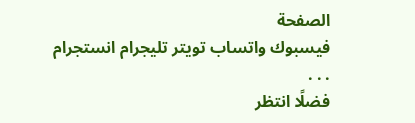الصفحة
فيسبوك واتساب تويتر تليجرام انستجرام
. . .
فضلًا انتظر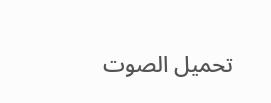تحميل الصوت